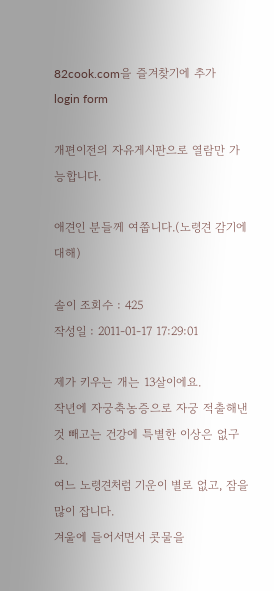82cook.com을 즐겨찾기에 추가
login form

개편이전의 자유게시판으로 열람만 가능합니다.

애견인 분들께 여쭙니다.(노령견 감기에 대해)

솔이 조회수 : 425
작성일 : 2011-01-17 17:29:01

제가 키우는 개는 13살이에요.
작년에 자궁축농증으로 자궁 적출해낸 것 빼고는 건강에 특별한 이상은 없구요.
여느 노령견처럼 기운이 별로 없고, 잠을 많이 잡니다.
겨울에 들어서면서 콧물을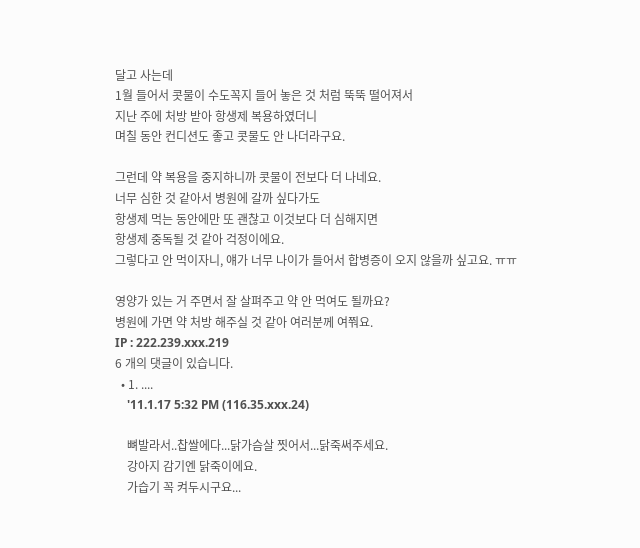달고 사는데
1월 들어서 콧물이 수도꼭지 들어 놓은 것 처럼 뚝뚝 떨어져서
지난 주에 처방 받아 항생제 복용하였더니
며칠 동안 컨디션도 좋고 콧물도 안 나더라구요.

그런데 약 복용을 중지하니까 콧물이 전보다 더 나네요.
너무 심한 것 같아서 병원에 갈까 싶다가도
항생제 먹는 동안에만 또 괜찮고 이것보다 더 심해지면
항생제 중독될 것 같아 걱정이에요.
그렇다고 안 먹이자니, 얘가 너무 나이가 들어서 합병증이 오지 않을까 싶고요. ㅠㅠ

영양가 있는 거 주면서 잘 살펴주고 약 안 먹여도 될까요?
병원에 가면 약 처방 해주실 것 같아 여러분께 여쭤요.
IP : 222.239.xxx.219
6 개의 댓글이 있습니다.
  • 1. ....
    '11.1.17 5:32 PM (116.35.xxx.24)

    뼈발라서..찹쌀에다...닭가슴살 찟어서...닭죽써주세요.
    강아지 감기엔 닭죽이에요.
    가습기 꼭 켜두시구요...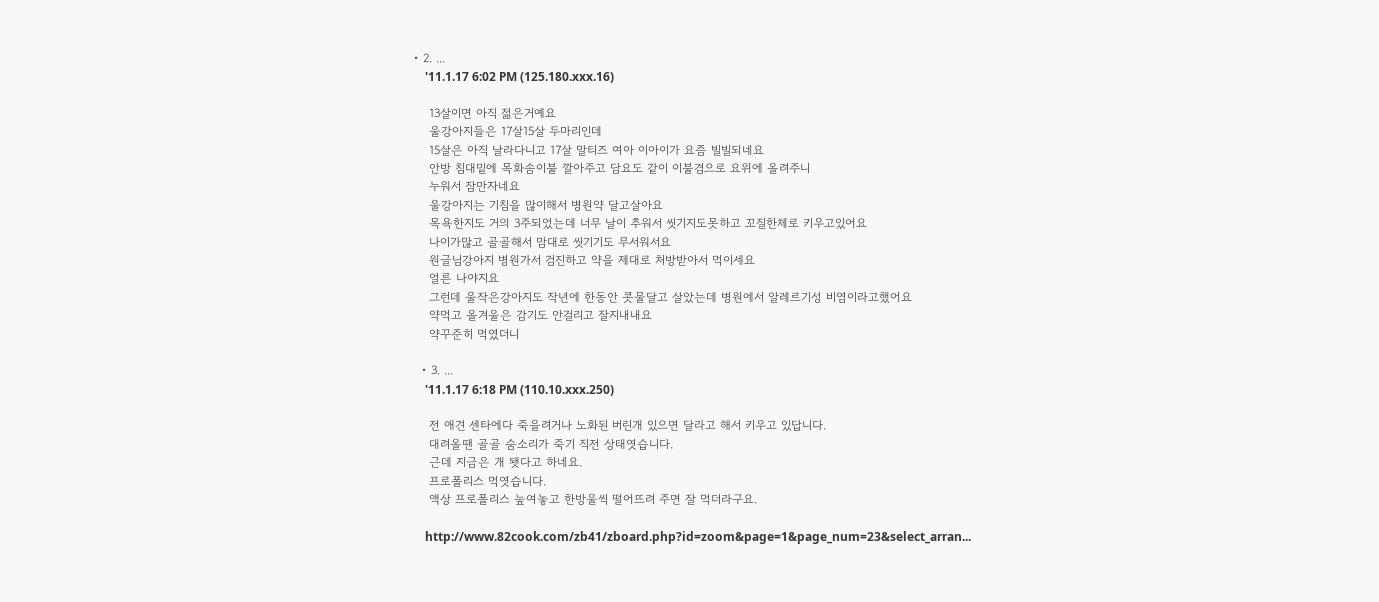• 2. ...
    '11.1.17 6:02 PM (125.180.xxx.16)

    13살이면 아직 젊은거예요
    울강아지들은 17살15살 두마리인데
    15살은 아직 날라다니고 17살 말티즈 여아 이아이가 요즘 빌빌되네요
    안방 침대밑에 목화솜이불 깔아주고 담요도 같이 이불겸으로 요위에 올려주니
    누워서 잠만자네요
    울강아지는 기침을 많이해서 병원약 달고살아요
    목욕한지도 거의 3주되었는데 너무 날이 추워서 씻기지도못하고 꼬질한체로 키우고있어요
    나이가많고 골골해서 맘대로 씻기기도 무서워서요
    원글님강아지 병원가서 검진하고 약을 제대로 처방받아서 먹이세요
    얼른 나야지요
    그런데 울작은강아지도 작년에 한동안 콧물달고 살았는데 병원에서 알레르기성 비염이라고했어요
    약먹고 올겨울은 감기도 안걸리고 잘지내내요
    약꾸준히 먹였더니

  • 3. ...
    '11.1.17 6:18 PM (110.10.xxx.250)

    전 애견 센타에다 죽을려거나 노화된 버린개 있으면 달라고 해서 키우고 있답니다.
    대려올땐 골골 숨소리가 죽기 직전 상태엿습니다.
    근데 지금은 개 됏다고 하네요.
    프로폴리스 먹엿습니다.
    액상 프로폴리스 눞여놓고 한방울씩 떨어뜨려 주면 잘 먹더라구요.

    http://www.82cook.com/zb41/zboard.php?id=zoom&page=1&page_num=23&select_arran...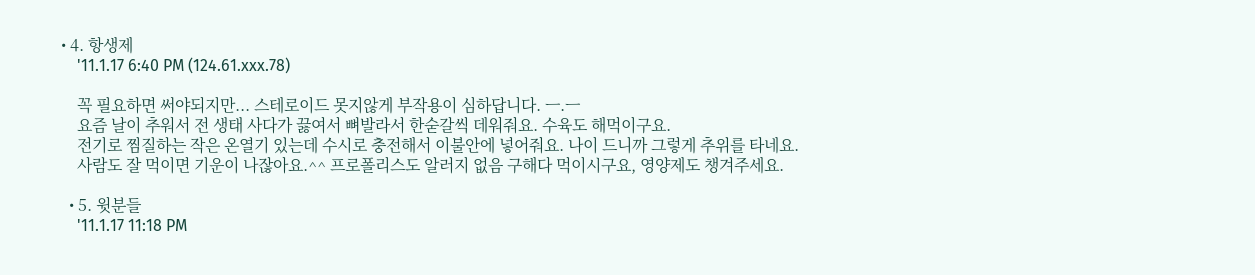• 4. 항생제
    '11.1.17 6:40 PM (124.61.xxx.78)

    꼭 필요하면 써야되지만... 스테로이드 못지않게 부작용이 심하답니다. ㅡ.ㅡ
    요즘 날이 추워서 전 생태 사다가 끓여서 뼈발라서 한숟갈씩 데워줘요. 수육도 해먹이구요.
    전기로 찜질하는 작은 온열기 있는데 수시로 충전해서 이불안에 넣어줘요. 나이 드니까 그렇게 추위를 타네요.
    사람도 잘 먹이면 기운이 나잖아요.^^ 프로폴리스도 알러지 없음 구해다 먹이시구요, 영양제도 챙겨주세요.

  • 5. 윗분들
    '11.1.17 11:18 PM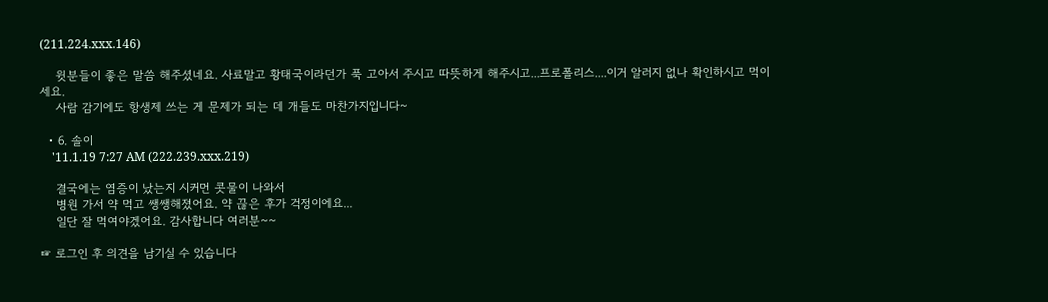(211.224.xxx.146)

    윗분들이 좋은 말씀 해주셨네요. 사료말고 황태국이라던가 푹 고아서 주시고 따뜻하게 해주시고...프로폴리스....이거 알러지 없나 확인하시고 먹이세요.
    사람 감기에도 항생제 쓰는 게 문제가 되는 데 개들도 마찬가지입니다~

  • 6. 솔이
    '11.1.19 7:27 AM (222.239.xxx.219)

    결국에는 염증이 났는지 시커먼 콧물이 나와서
    병원 가서 약 먹고 쌩쌩해졌어요. 약 끊은 후가 걱정이에요...
    일단 잘 먹여야겠어요. 감사합니다 여러분~~

☞ 로그인 후 의견을 남기실 수 있습니다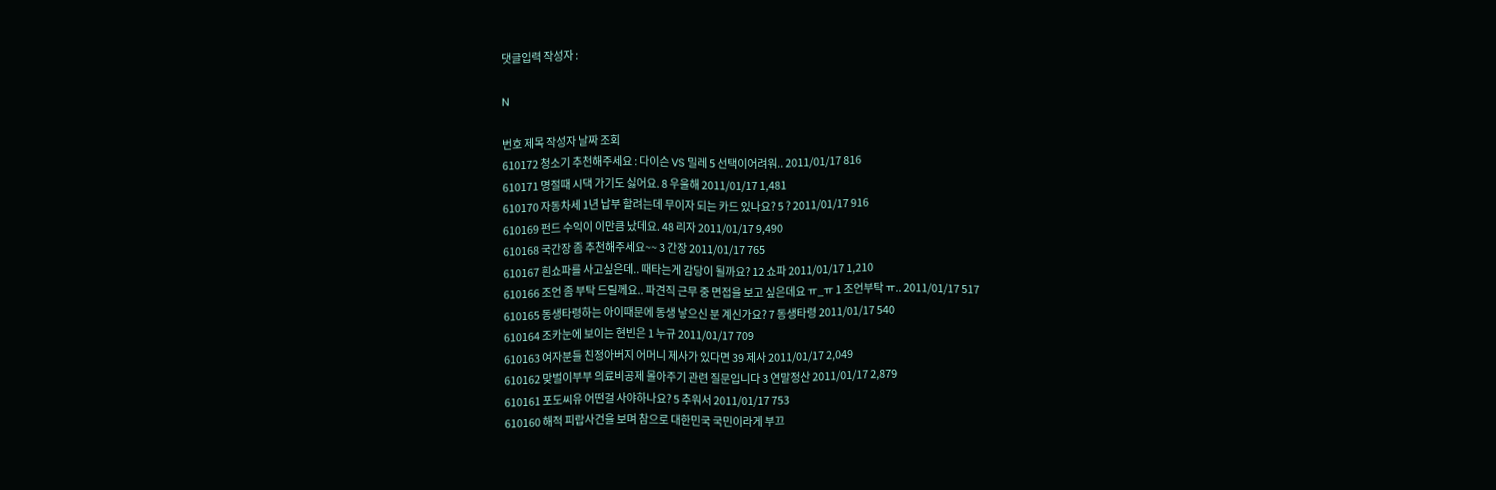댓글입력 작성자 :

N

번호 제목 작성자 날짜 조회
610172 청소기 추천해주세요 : 다이슨 VS 밀레 5 선택이어려워.. 2011/01/17 816
610171 명절때 시댁 가기도 싫어요. 8 우울해 2011/01/17 1,481
610170 자동차세 1년 납부 할려는데 무이자 되는 카드 있나요? 5 ? 2011/01/17 916
610169 펀드 수익이 이만큼 났데요. 48 리자 2011/01/17 9,490
610168 국간장 좀 추천해주세요~~ 3 간장 2011/01/17 765
610167 흰쇼파를 사고싶은데.. 때타는게 감당이 될까요? 12 쇼파 2011/01/17 1,210
610166 조언 좀 부탁 드릴께요.. 파견직 근무 중 면접을 보고 싶은데요 ㅠ_ㅠ 1 조언부탁 ㅠ.. 2011/01/17 517
610165 동생타령하는 아이때문에 동생 낳으신 분 계신가요? 7 동생타령 2011/01/17 540
610164 조카눈에 보이는 현빈은 1 누규 2011/01/17 709
610163 여자분들 친정아버지 어머니 제사가 있다면 39 제사 2011/01/17 2,049
610162 맞벌이부부 의료비공제 몰아주기 관련 질문입니다 3 연말정산 2011/01/17 2,879
610161 포도씨유 어떤걸 사야하나요? 5 추워서 2011/01/17 753
610160 해적 피랍사건을 보며 참으로 대한민국 국민이라게 부끄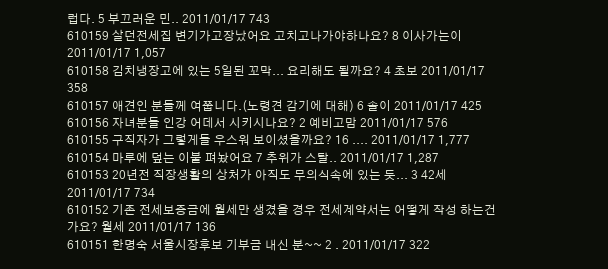럽다. 5 부끄러운 민.. 2011/01/17 743
610159 살던전세집 변기가고장났어요 고치고나가야하나요? 8 이사가는이 2011/01/17 1,057
610158 김치냉장고에 있는 5일된 꼬막... 요리해도 될까요? 4 초보 2011/01/17 358
610157 애견인 분들께 여쭙니다.(노령견 감기에 대해) 6 솔이 2011/01/17 425
610156 자녀분들 인강 어데서 시키시나요? 2 예비고맘 2011/01/17 576
610155 구직자가 그렇게들 우스워 보이셨을까요? 16 .... 2011/01/17 1,777
610154 마루에 덮는 이불 펴놨어요 7 추위가 스탈.. 2011/01/17 1,287
610153 20년전 직장생활의 상처가 아직도 무의식속에 있는 듯... 3 42세 2011/01/17 734
610152 기존 전세보증금에 월세만 생겼을 경우 전세계약서는 어떻게 작성 하는건가요? 월세 2011/01/17 136
610151 한명숙 서울시장후보 기부금 내신 분~~ 2 . 2011/01/17 322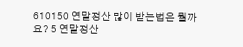610150 연말정산 많이 받는법은 뭘까요? 5 연말정산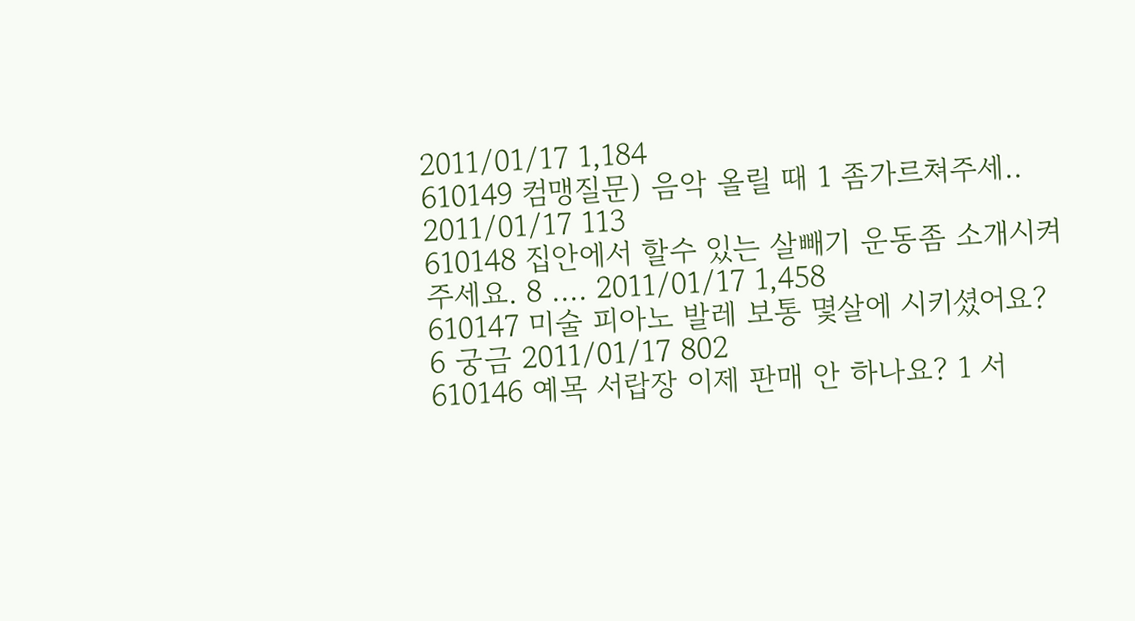2011/01/17 1,184
610149 컴맹질문) 음악 올릴 때 1 좀가르쳐주세.. 2011/01/17 113
610148 집안에서 할수 있는 살빼기 운동좀 소개시켜 주세요. 8 .... 2011/01/17 1,458
610147 미술 피아노 발레 보통 몇살에 시키셨어요? 6 궁금 2011/01/17 802
610146 예목 서랍장 이제 판매 안 하나요? 1 서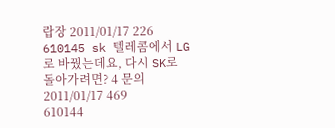랍장 2011/01/17 226
610145 sk 텔레콤에서 LG로 바꿨는데요, 다시 SK로 돌아가려면? 4 문의 2011/01/17 469
610144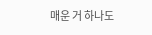매운 거 하나도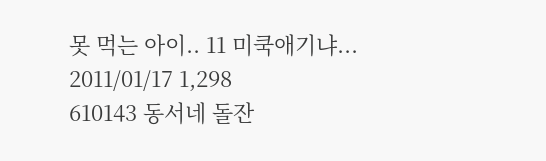못 먹는 아이.. 11 미쿡애기냐... 2011/01/17 1,298
610143 동서네 돌잔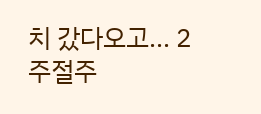치 갔다오고... 2 주절주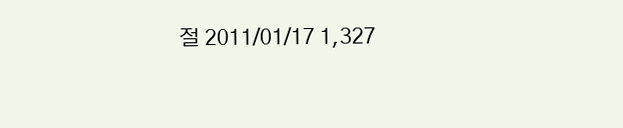절 2011/01/17 1,327